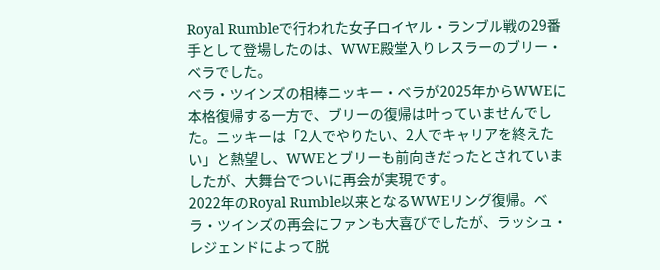Royal Rumbleで行われた女子ロイヤル・ランブル戦の29番手として登場したのは、WWE殿堂入りレスラーのブリー・ベラでした。
ベラ・ツインズの相棒ニッキー・ベラが2025年からWWEに本格復帰する一方で、ブリーの復帰は叶っていませんでした。ニッキーは「2人でやりたい、2人でキャリアを終えたい」と熱望し、WWEとブリーも前向きだったとされていましたが、大舞台でついに再会が実現です。
2022年のRoyal Rumble以来となるWWEリング復帰。ベラ・ツインズの再会にファンも大喜びでしたが、ラッシュ・レジェンドによって脱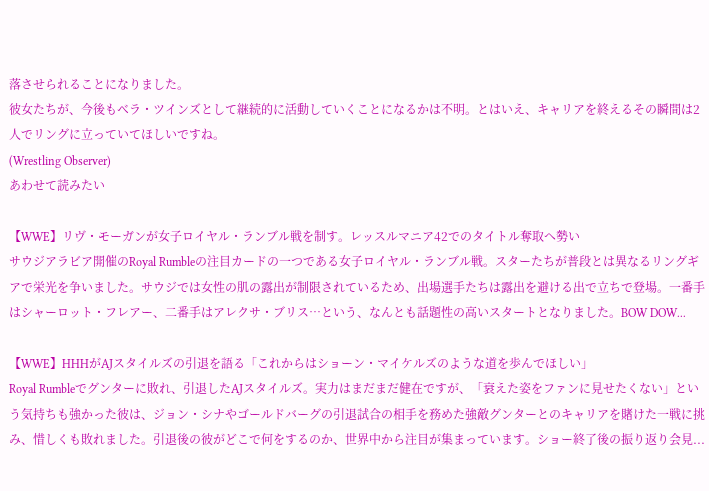落させられることになりました。
彼女たちが、今後もベラ・ツインズとして継続的に活動していくことになるかは不明。とはいえ、キャリアを終えるその瞬間は2人でリングに立っていてほしいですね。
(Wrestling Observer)
あわせて読みたい

【WWE】リヴ・モーガンが女子ロイヤル・ランブル戦を制す。レッスルマニア42でのタイトル奪取へ勢い
サウジアラビア開催のRoyal Rumbleの注目カードの一つである女子ロイヤル・ランブル戦。スターたちが普段とは異なるリングギアで栄光を争いました。サウジでは女性の肌の露出が制限されているため、出場選手たちは露出を避ける出で立ちで登場。一番手はシャーロット・フレアー、二番手はアレクサ・ブリス…という、なんとも話題性の高いスタートとなりました。BOW DOW...

【WWE】HHHがAJスタイルズの引退を語る「これからはショーン・マイケルズのような道を歩んでほしい」
Royal Rumbleでグンターに敗れ、引退したAJスタイルズ。実力はまだまだ健在ですが、「衰えた姿をファンに見せたくない」という気持ちも強かった彼は、ジョン・シナやゴールドバーグの引退試合の相手を務めた強敵グンターとのキャリアを賭けた一戦に挑み、惜しくも敗れました。引退後の彼がどこで何をするのか、世界中から注目が集まっています。ショー終了後の振り返り会見...